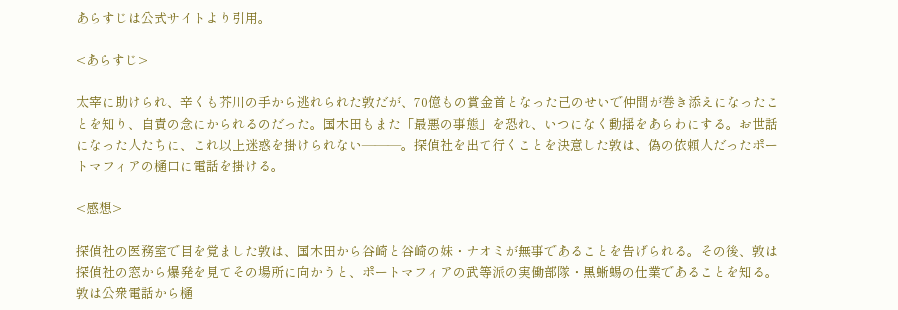あらすじは公式サイトより引用。

<あらすじ>

太宰に助けられ、辛くも芥川の手から逃れられた敦だが、70億もの賞金首となった己のせいで仲間が巻き添えになったことを知り、自責の念にかられるのだった。国木田もまた「最悪の事態」を恐れ、いつになく動揺をあらわにする。お世話になった人たちに、これ以上迷惑を掛けられない―――。探偵社を出て行くことを決意した敦は、偽の依頼人だったポートマフィアの樋口に電話を掛ける。

<感想>

探偵社の医務室で目を覚ました敦は、国木田から谷崎と谷崎の妹・ナオミが無事であることを告げられる。その後、敦は探偵社の窓から爆発を見てその場所に向かうと、ポートマフィアの武等派の実働部隊・黒蜥蜴の仕業であることを知る。敦は公衆電話から樋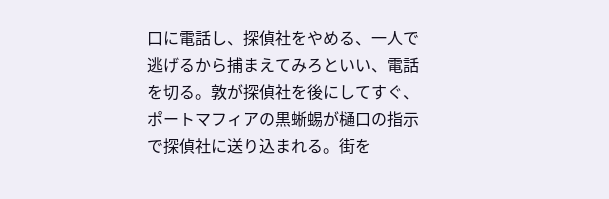口に電話し、探偵社をやめる、一人で逃げるから捕まえてみろといい、電話を切る。敦が探偵社を後にしてすぐ、ポートマフィアの黒蜥蜴が樋口の指示で探偵社に送り込まれる。街を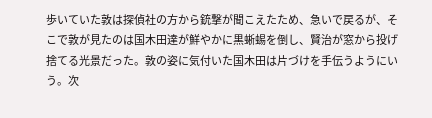歩いていた敦は探偵社の方から銃撃が聞こえたため、急いで戻るが、そこで敦が見たのは国木田達が鮮やかに黒蜥蜴を倒し、賢治が窓から投げ捨てる光景だった。敦の姿に気付いた国木田は片づけを手伝うようにいう。次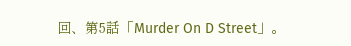回、第5話「Murder On D Street」。